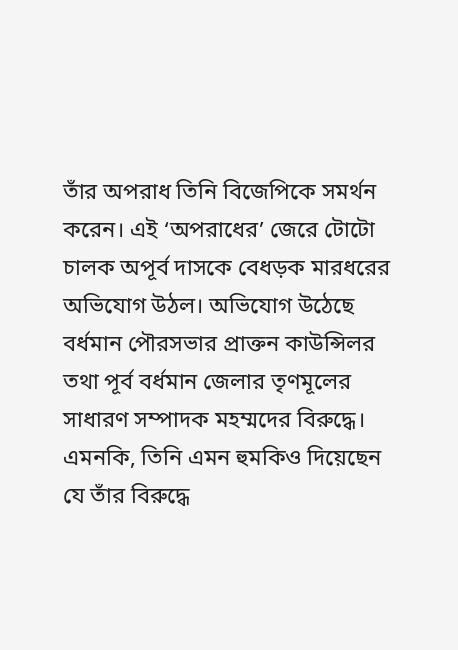তাঁর অপরাধ তিনি বিজেপিকে সমর্থন করেন। এই ‘অপরাধের’ জেরে টোটো চালক অপূর্ব দাসকে বেধড়ক মারধরের অভিযোগ উঠল। অভিযোগ উঠেছে বর্ধমান পৌরসভার প্রাক্তন কাউন্সিলর তথা পূর্ব বর্ধমান জেলার তৃণমূলের সাধারণ সম্পাদক মহম্মদের বিরুদ্ধে।
এমনকি, তিনি এমন হুমকিও দিয়েছেন যে তাঁর বিরুদ্ধে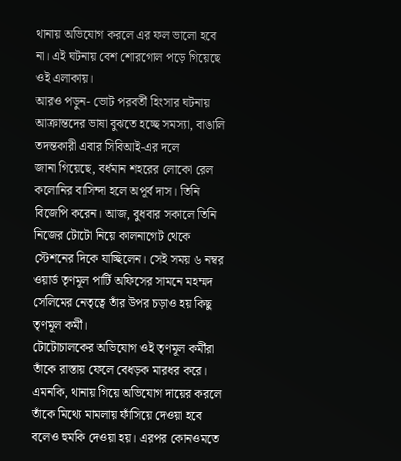থানায় অভিযোগ করলে এর ফল ভালো হবে না। এই ঘটনায় বেশ শোরগোল পড়ে গিয়েছে ওই এলাকায়।
আরও পড়ুন- ভোট পরবর্তী হিংসার ঘটনায় আক্রান্তদের ভাষা বুঝতে হচ্ছে সমস্যা, বাঙালি তদন্তকারী এবার সিবিআই-এর দলে
জানা গিয়েছে, বর্ধমান শহরের লোকো রেল কলোনির বাসিন্দা হলে অপূর্ব দাস। তিনি বিজেপি করেন। আজ, বুধবার সকালে তিনি নিজের টোটো নিয়ে কালনাগেট থেকে স্টেশনের দিকে যাচ্ছিলেন। সেই সময় ৬ নম্বর ওয়ার্ড তৃণমূল পার্টি অফিসের সামনে মহম্মদ সেলিমের নেতৃত্বে তাঁর উপর চড়াও হয় কিছু তৃণমূল কর্মী।
টোটোচালকের অভিযোগ ওই তৃণমূল কর্মীরা তাঁকে রাস্তায় ফেলে বেধড়ক মারধর করে। এমনকি, থানায় গিয়ে অভিযোগ দায়ের করলে তাঁকে মিথ্যে মামলায় ফাঁসিয়ে দেওয়া হবে বলেও হুমকি দেওয়া হয়। এরপর কোনওমতে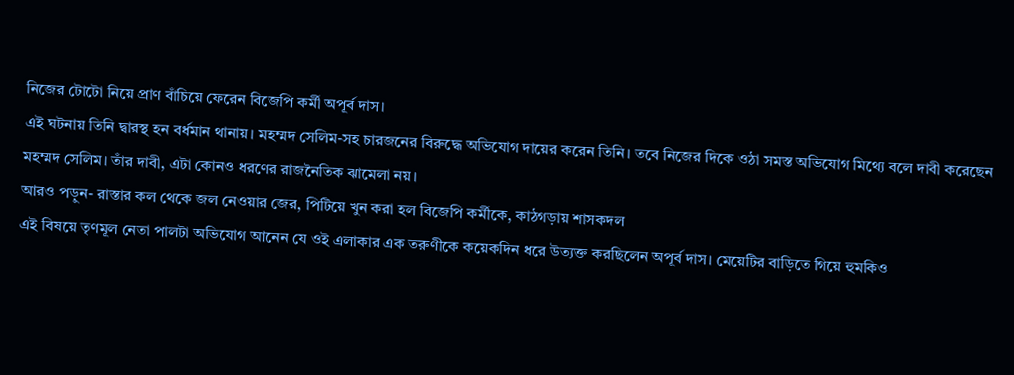নিজের টোটো নিয়ে প্রাণ বাঁচিয়ে ফেরেন বিজেপি কর্মী অপূর্ব দাস।
এই ঘটনায় তিনি দ্বারস্থ হন বর্ধমান থানায়। মহম্মদ সেলিম-সহ চারজনের বিরুদ্ধে অভিযোগ দায়ের করেন তিনি। তবে নিজের দিকে ওঠা সমস্ত অভিযোগ মিথ্যে বলে দাবী করেছেন মহম্মদ সেলিম। তাঁর দাবী, এটা কোনও ধরণের রাজনৈতিক ঝামেলা নয়।
আরও পড়ুন- রাস্তার কল থেকে জল নেওয়ার জের, পিটিয়ে খুন করা হল বিজেপি কর্মীকে, কাঠগড়ায় শাসকদল
এই বিষয়ে তৃণমূল নেতা পালটা অভিযোগ আনেন যে ওই এলাকার এক তরুণীকে কয়েকদিন ধরে উত্যক্ত করছিলেন অপূর্ব দাস। মেয়েটির বাড়িতে গিয়ে হুমকিও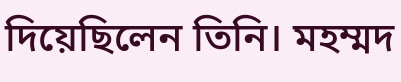দিয়েছিলেন তিনি। মহম্মদ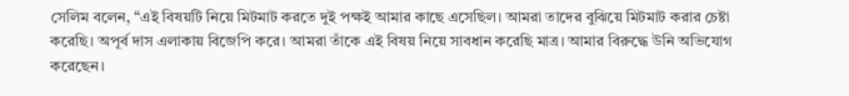সেলিম বলেন, “এই বিষয়টি নিয়ে মিটমাট করতে দুই পক্ষই আমার কাছে এসেছিল। আমরা তাদের বুঝিয়ে মিটমাট করার চেষ্টা করেছি। অপূর্ব দাস এলাকায় বিজেপি করে। আমরা তাঁকে এই বিষয় নিয়ে সাবধান করেছি মাত্র। আমার বিরুদ্ধে উনি অভিযোগ করেছেন।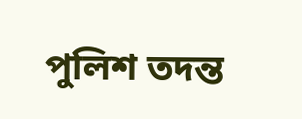পুলিশ তদন্ত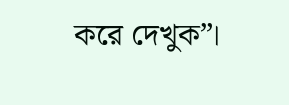করে দেখুক”।